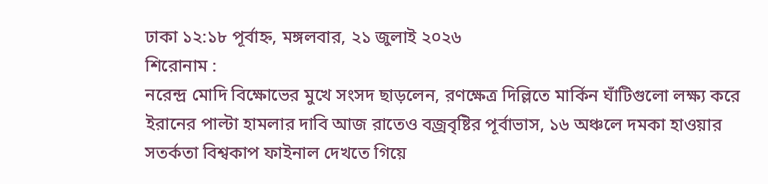ঢাকা ১২:১৮ পূর্বাহ্ন, মঙ্গলবার, ২১ জুলাই ২০২৬
শিরোনাম :
নরেন্দ্র মোদি বিক্ষোভের মুখে সংসদ ছাড়লেন, রণক্ষেত্র দিল্লিতে মার্কিন ঘাঁটিগুলো লক্ষ্য করে ইরানের পাল্টা হামলার দাবি আজ রাতেও বজ্রবৃষ্টির পূর্বাভাস, ১৬ অঞ্চলে দমকা হাওয়ার সতর্কতা বিশ্বকাপ ফাইনাল দেখতে গিয়ে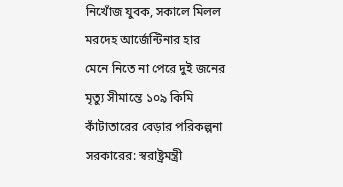নিখোঁজ যুবক, সকালে মিলল মরদেহ আর্জেন্টিনার হার মেনে নিতে না পেরে দুই জনের মৃত্যু সীমান্তে ১০৯ কিমি কাঁটাতারের বেড়ার পরিকল্পনা সরকারের: স্বরাষ্ট্রমন্ত্রী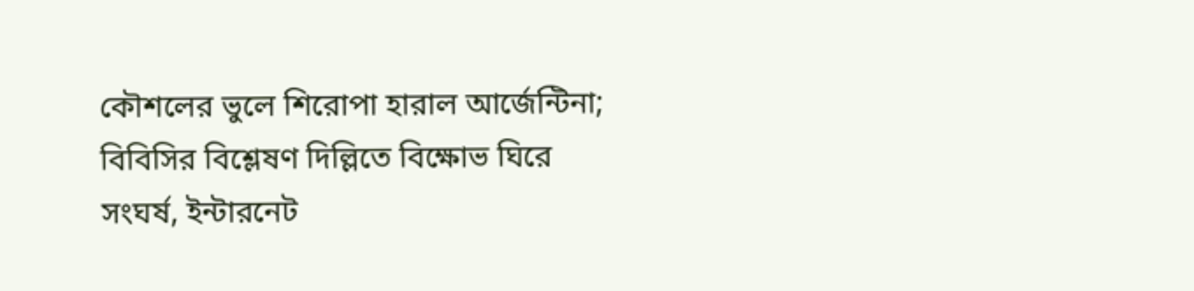কৌশলের ভুলে শিরোপা হারাল আর্জেন্টিনা; বিবিসির বিশ্লেষণ দিল্লিতে বিক্ষোভ ঘিরে সংঘর্ষ, ইন্টারনেট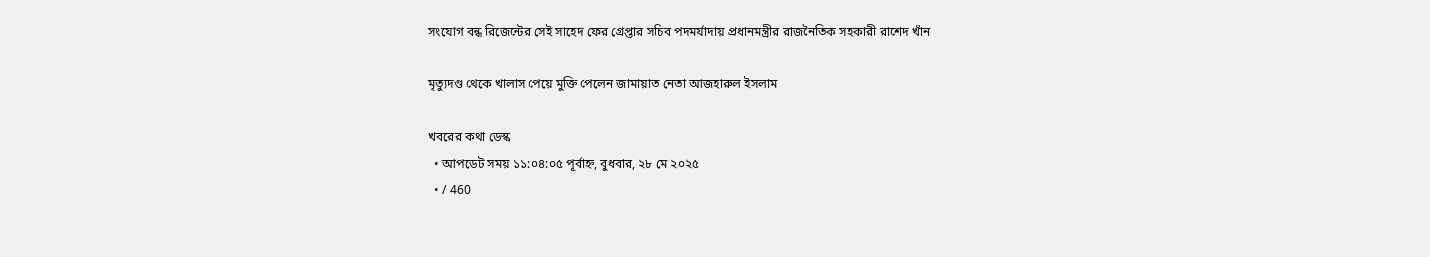সংযোগ বন্ধ রিজেন্টের সেই সাহেদ ফের গ্রেপ্তার সচিব পদমর্যাদায় প্রধানমন্ত্রীর রাজনৈতিক সহকারী রাশেদ খাঁন

মৃত্যুদণ্ড থেকে খালাস পেয়ে মুক্তি পেলেন জামায়াত নেতা আজহারুল ইসলাম

খবরের কথা ডেস্ক
  • আপডেট সময় ১১:০৪:০৫ পূর্বাহ্ন, বুধবার, ২৮ মে ২০২৫
  • / 460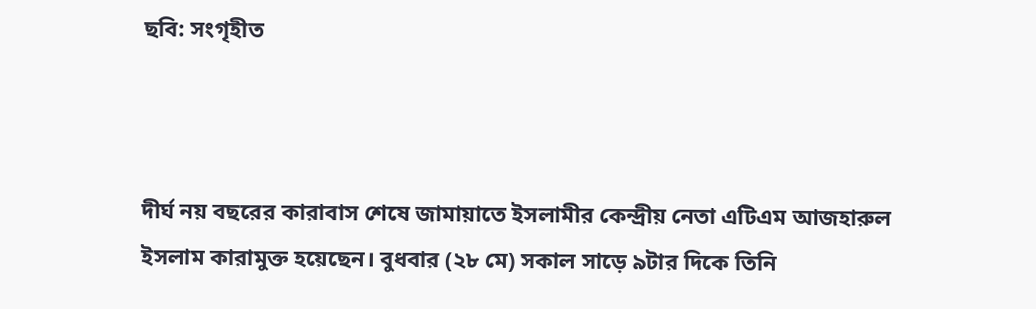ছবি: সংগৃহীত



দীর্ঘ নয় বছরের কারাবাস শেষে জামায়াতে ইসলামীর কেন্দ্রীয় নেতা এটিএম আজহারুল ইসলাম কারামুক্ত হয়েছেন। বুধবার (২৮ মে) সকাল সাড়ে ৯টার দিকে তিনি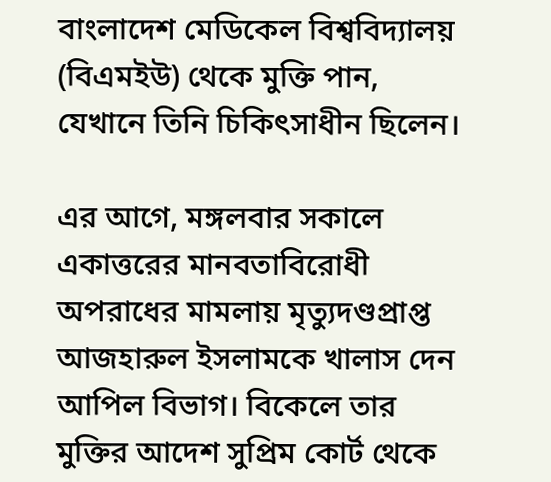বাংলাদেশ মেডিকেল বিশ্ববিদ্যালয় (বিএমইউ) থেকে মুক্তি পান, যেখানে তিনি চিকিৎসাধীন ছিলেন।

এর আগে, মঙ্গলবার সকালে একাত্তরের মানবতাবিরোধী অপরাধের মামলায় মৃত্যুদণ্ডপ্রাপ্ত আজহারুল ইসলামকে খালাস দেন আপিল বিভাগ। বিকেলে তার মুক্তির আদেশ সুপ্রিম কোর্ট থেকে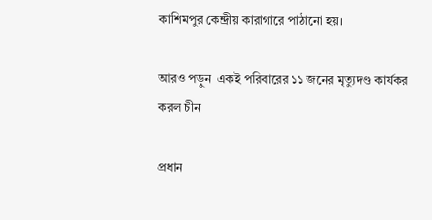কাশিমপুর কেন্দ্রীয় কারাগারে পাঠানো হয়।

আরও পড়ুন  একই পরিবারের ১১ জনের মৃত্যুদণ্ড কার্যকর করল চীন

প্রধান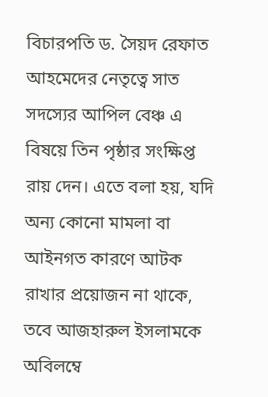বিচারপতি ড. সৈয়দ রেফাত আহমেদের নেতৃত্বে সাত সদস্যের আপিল বেঞ্চ এ বিষয়ে তিন পৃষ্ঠার সংক্ষিপ্ত রায় দেন। এতে বলা হয়, যদি অন্য কোনো মামলা বা আইনগত কারণে আটক রাখার প্রয়োজন না থাকে, তবে আজহারুল ইসলামকে অবিলম্বে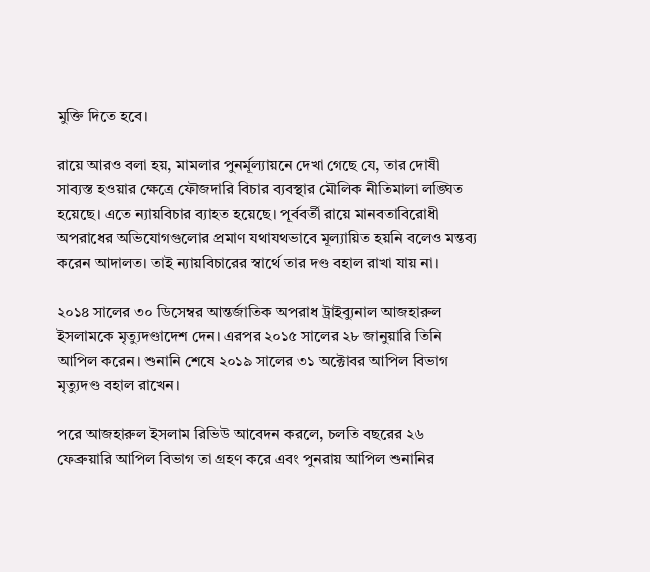মুক্তি দিতে হবে।

রায়ে আরও বলা হয়, মামলার পুনর্মূল্যায়নে দেখা গেছে যে, তার দোষী সাব্যস্ত হওয়ার ক্ষেত্রে ফৌজদারি বিচার ব্যবস্থার মৌলিক নীতিমালা লঙ্ঘিত হয়েছে। এতে ন্যায়বিচার ব্যাহত হয়েছে। পূর্ববর্তী রায়ে মানবতাবিরোধী অপরাধের অভিযোগগুলোর প্রমাণ যথাযথভাবে মূল্যায়িত হয়নি বলেও মন্তব্য করেন আদালত। তাই ন্যায়বিচারের স্বার্থে তার দণ্ড বহাল রাখা যায় না।

২০১৪ সালের ৩০ ডিসেম্বর আন্তর্জাতিক অপরাধ ট্রাইব্যুনাল আজহারুল ইসলামকে মৃত্যুদণ্ডাদেশ দেন। এরপর ২০১৫ সালের ২৮ জানুয়ারি তিনি আপিল করেন। শুনানি শেষে ২০১৯ সালের ৩১ অক্টোবর আপিল বিভাগ মৃত্যুদণ্ড বহাল রাখেন।

পরে আজহারুল ইসলাম রিভিউ আবেদন করলে, চলতি বছরের ২৬ ফেব্রুয়ারি আপিল বিভাগ তা গ্রহণ করে এবং পুনরায় আপিল শুনানির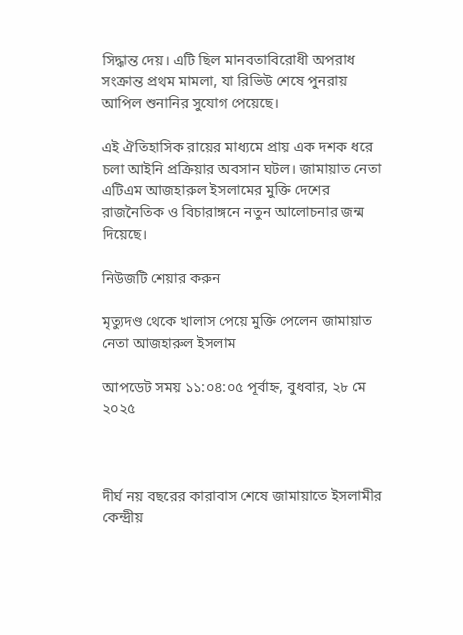সিদ্ধান্ত দেয়। এটি ছিল মানবতাবিরোধী অপরাধ সংক্রান্ত প্রথম মামলা, যা রিভিউ শেষে পুনরায় আপিল শুনানির সুযোগ পেয়েছে।

এই ঐতিহাসিক রায়ের মাধ্যমে প্রায় এক দশক ধরে চলা আইনি প্রক্রিয়ার অবসান ঘটল। জামায়াত নেতা এটিএম আজহারুল ইসলামের মুক্তি দেশের রাজনৈতিক ও বিচারাঙ্গনে নতুন আলোচনার জন্ম দিয়েছে।

নিউজটি শেয়ার করুন

মৃত্যুদণ্ড থেকে খালাস পেয়ে মুক্তি পেলেন জামায়াত নেতা আজহারুল ইসলাম

আপডেট সময় ১১:০৪:০৫ পূর্বাহ্ন, বুধবার, ২৮ মে ২০২৫



দীর্ঘ নয় বছরের কারাবাস শেষে জামায়াতে ইসলামীর কেন্দ্রীয়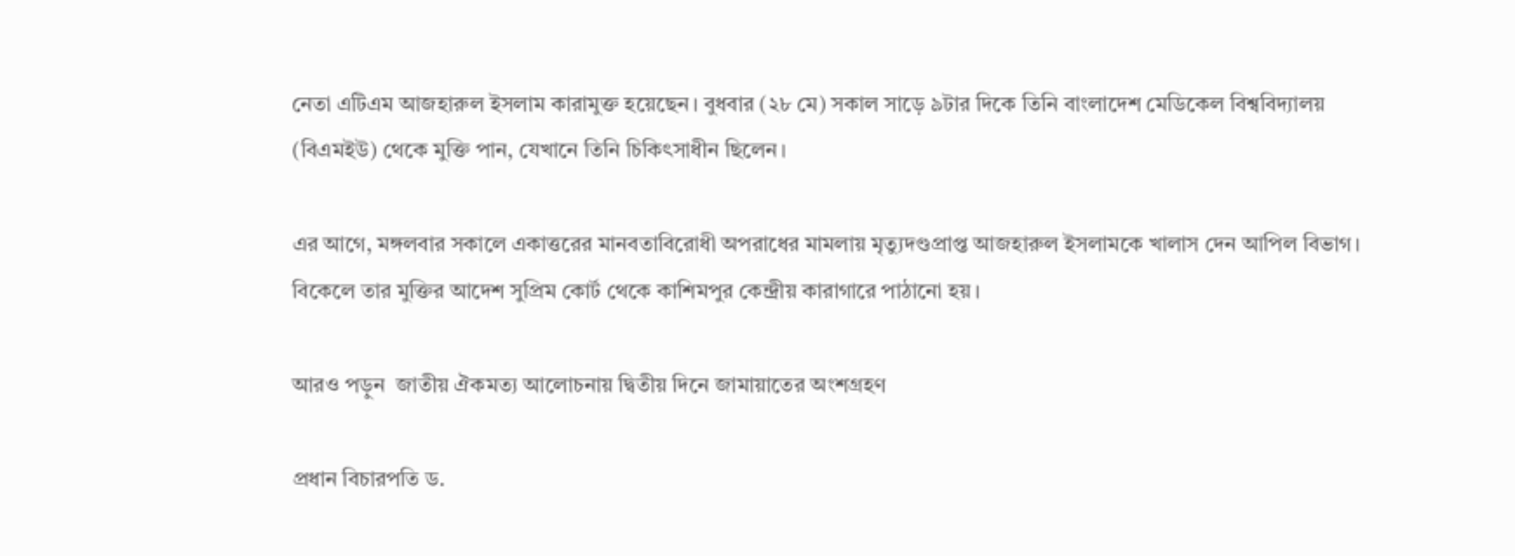নেতা এটিএম আজহারুল ইসলাম কারামুক্ত হয়েছেন। বুধবার (২৮ মে) সকাল সাড়ে ৯টার দিকে তিনি বাংলাদেশ মেডিকেল বিশ্ববিদ্যালয় (বিএমইউ) থেকে মুক্তি পান, যেখানে তিনি চিকিৎসাধীন ছিলেন।

এর আগে, মঙ্গলবার সকালে একাত্তরের মানবতাবিরোধী অপরাধের মামলায় মৃত্যুদণ্ডপ্রাপ্ত আজহারুল ইসলামকে খালাস দেন আপিল বিভাগ। বিকেলে তার মুক্তির আদেশ সুপ্রিম কোর্ট থেকে কাশিমপুর কেন্দ্রীয় কারাগারে পাঠানো হয়।

আরও পড়ুন  জাতীয় ঐকমত্য আলোচনায় দ্বিতীয় দিনে জামায়াতের অংশগ্রহণ

প্রধান বিচারপতি ড.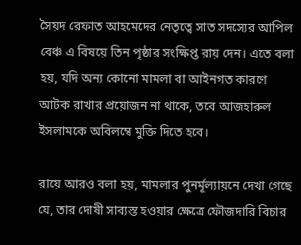সৈয়দ রেফাত আহমেদের নেতৃত্বে সাত সদস্যের আপিল বেঞ্চ এ বিষয়ে তিন পৃষ্ঠার সংক্ষিপ্ত রায় দেন। এতে বলা হয়, যদি অন্য কোনো মামলা বা আইনগত কারণে আটক রাখার প্রয়োজন না থাকে, তবে আজহারুল ইসলামকে অবিলম্বে মুক্তি দিতে হবে।

রায়ে আরও বলা হয়, মামলার পুনর্মূল্যায়নে দেখা গেছে যে, তার দোষী সাব্যস্ত হওয়ার ক্ষেত্রে ফৌজদারি বিচার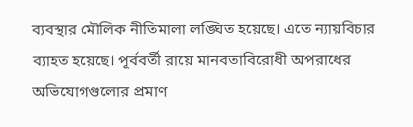ব্যবস্থার মৌলিক নীতিমালা লঙ্ঘিত হয়েছে। এতে ন্যায়বিচার ব্যাহত হয়েছে। পূর্ববর্তী রায়ে মানবতাবিরোধী অপরাধের অভিযোগগুলোর প্রমাণ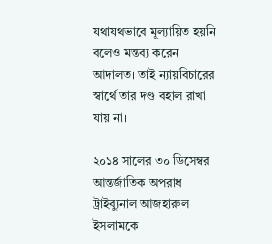যথাযথভাবে মূল্যায়িত হয়নি বলেও মন্তব্য করেন আদালত। তাই ন্যায়বিচারের স্বার্থে তার দণ্ড বহাল রাখা যায় না।

২০১৪ সালের ৩০ ডিসেম্বর আন্তর্জাতিক অপরাধ ট্রাইব্যুনাল আজহারুল ইসলামকে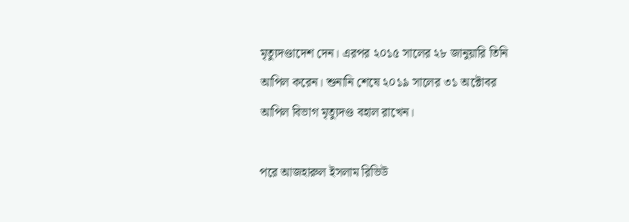মৃত্যুদণ্ডাদেশ দেন। এরপর ২০১৫ সালের ২৮ জানুয়ারি তিনি আপিল করেন। শুনানি শেষে ২০১৯ সালের ৩১ অক্টোবর আপিল বিভাগ মৃত্যুদণ্ড বহাল রাখেন।

পরে আজহারুল ইসলাম রিভিউ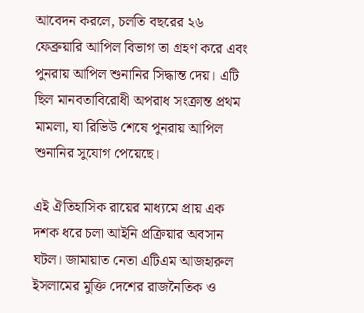আবেদন করলে, চলতি বছরের ২৬ ফেব্রুয়ারি আপিল বিভাগ তা গ্রহণ করে এবং পুনরায় আপিল শুনানির সিদ্ধান্ত দেয়। এটি ছিল মানবতাবিরোধী অপরাধ সংক্রান্ত প্রথম মামলা, যা রিভিউ শেষে পুনরায় আপিল শুনানির সুযোগ পেয়েছে।

এই ঐতিহাসিক রায়ের মাধ্যমে প্রায় এক দশক ধরে চলা আইনি প্রক্রিয়ার অবসান ঘটল। জামায়াত নেতা এটিএম আজহারুল ইসলামের মুক্তি দেশের রাজনৈতিক ও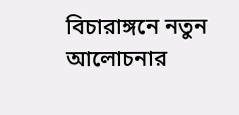বিচারাঙ্গনে নতুন আলোচনার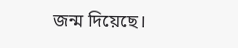জন্ম দিয়েছে।